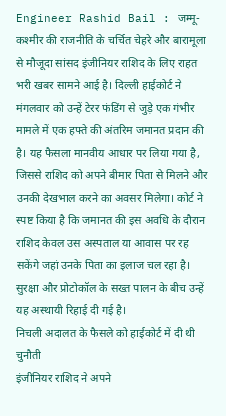Engineer Rashid Bail : जम्मू-कश्मीर की राजनीति के चर्चित चेहरे और बारामूला से मौजूदा सांसद इंजीनियर राशिद के लिए राहत भरी खबर सामने आई है। दिल्ली हाईकोर्ट ने मंगलवार को उन्हें टेरर फंडिंग से जुड़े एक गंभीर मामले में एक हफ्ते की अंतरिम जमानत प्रदान की है। यह फैसला मानवीय आधार पर लिया गया है, जिससे राशिद को अपने बीमार पिता से मिलने और उनकी देखभाल करने का अवसर मिलेगा। कोर्ट ने स्पष्ट किया है कि जमानत की इस अवधि के दौरान राशिद केवल उस अस्पताल या आवास पर रह सकेंगे जहां उनके पिता का इलाज चल रहा है। सुरक्षा और प्रोटोकॉल के सख्त पालन के बीच उन्हें यह अस्थायी रिहाई दी गई है।
निचली अदालत के फैसले को हाईकोर्ट में दी थी चुनौती
इंजीनियर राशिद ने अपने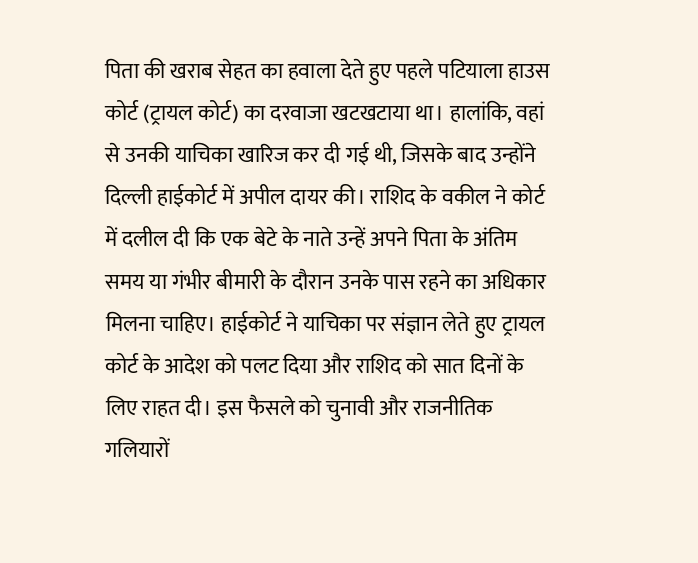पिता की खराब सेहत का हवाला देते हुए पहले पटियाला हाउस कोर्ट (ट्रायल कोर्ट) का दरवाजा खटखटाया था। हालांकि, वहां से उनकी याचिका खारिज कर दी गई थी, जिसके बाद उन्होंने दिल्ली हाईकोर्ट में अपील दायर की। राशिद के वकील ने कोर्ट में दलील दी कि एक बेटे के नाते उन्हें अपने पिता के अंतिम समय या गंभीर बीमारी के दौरान उनके पास रहने का अधिकार मिलना चाहिए। हाईकोर्ट ने याचिका पर संज्ञान लेते हुए ट्रायल कोर्ट के आदेश को पलट दिया और राशिद को सात दिनों के लिए राहत दी। इस फैसले को चुनावी और राजनीतिक गलियारों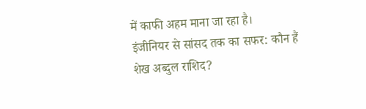में काफी अहम माना जा रहा है।
इंजीनियर से सांसद तक का सफर: कौन हैं शेख अब्दुल राशिद?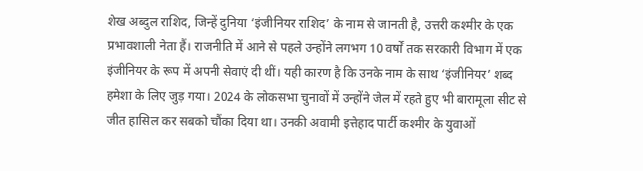शेख अब्दुल राशिद, जिन्हें दुनिया ‘इंजीनियर राशिद’ के नाम से जानती है, उत्तरी कश्मीर के एक प्रभावशाली नेता हैं। राजनीति में आने से पहले उन्होंने लगभग 10 वर्षों तक सरकारी विभाग में एक इंजीनियर के रूप में अपनी सेवाएं दी थीं। यही कारण है कि उनके नाम के साथ ‘इंजीनियर’ शब्द हमेशा के लिए जुड़ गया। 2024 के लोकसभा चुनावों में उन्होंने जेल में रहते हुए भी बारामूला सीट से जीत हासिल कर सबको चौंका दिया था। उनकी अवामी इत्तेहाद पार्टी कश्मीर के युवाओं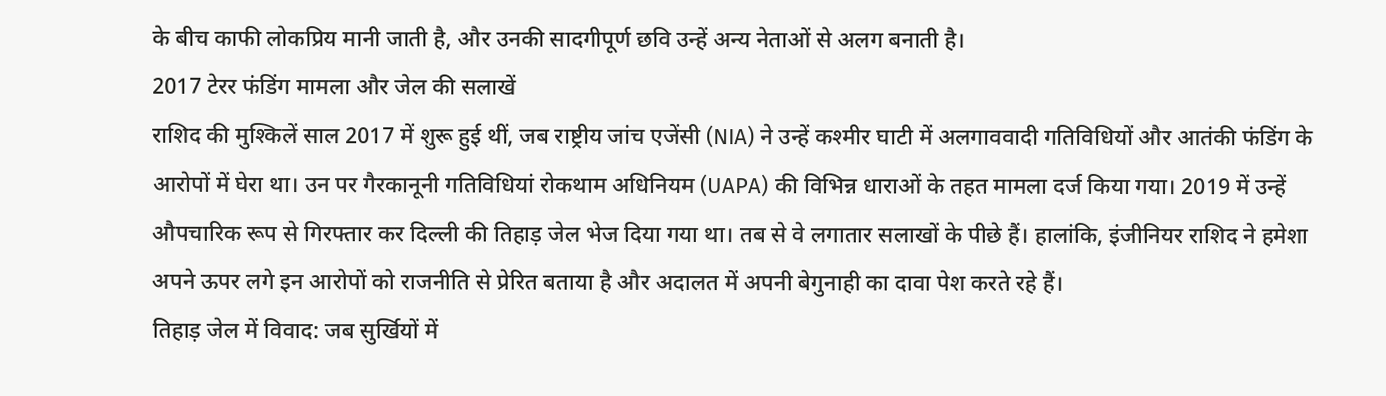के बीच काफी लोकप्रिय मानी जाती है, और उनकी सादगीपूर्ण छवि उन्हें अन्य नेताओं से अलग बनाती है।
2017 टेरर फंडिंग मामला और जेल की सलाखें
राशिद की मुश्किलें साल 2017 में शुरू हुई थीं, जब राष्ट्रीय जांच एजेंसी (NIA) ने उन्हें कश्मीर घाटी में अलगाववादी गतिविधियों और आतंकी फंडिंग के आरोपों में घेरा था। उन पर गैरकानूनी गतिविधियां रोकथाम अधिनियम (UAPA) की विभिन्न धाराओं के तहत मामला दर्ज किया गया। 2019 में उन्हें औपचारिक रूप से गिरफ्तार कर दिल्ली की तिहाड़ जेल भेज दिया गया था। तब से वे लगातार सलाखों के पीछे हैं। हालांकि, इंजीनियर राशिद ने हमेशा अपने ऊपर लगे इन आरोपों को राजनीति से प्रेरित बताया है और अदालत में अपनी बेगुनाही का दावा पेश करते रहे हैं।
तिहाड़ जेल में विवाद: जब सुर्खियों में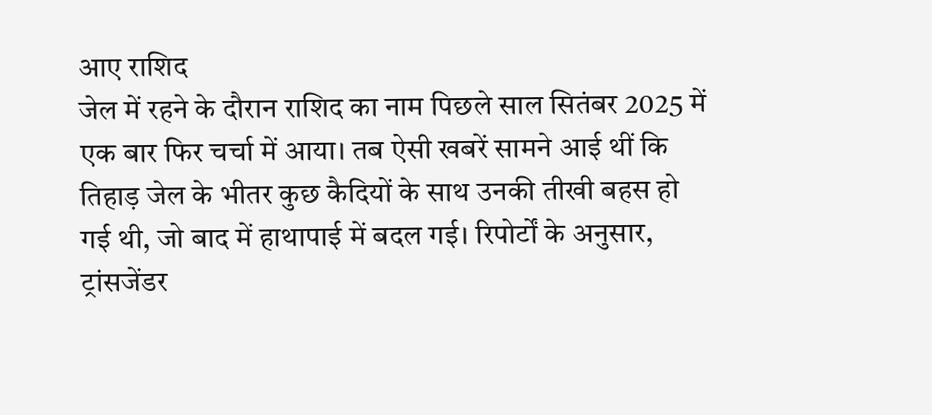आए राशिद
जेल में रहने के दौरान राशिद का नाम पिछले साल सितंबर 2025 में एक बार फिर चर्चा में आया। तब ऐसी खबरें सामने आई थीं कि तिहाड़ जेल के भीतर कुछ कैदियों के साथ उनकी तीखी बहस हो गई थी, जो बाद में हाथापाई में बदल गई। रिपोर्टों के अनुसार, ट्रांसजेंडर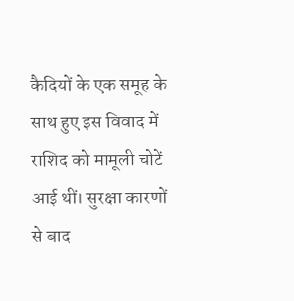कैदियों के एक समूह के साथ हुए इस विवाद में राशिद को मामूली चोटें आई थीं। सुरक्षा कारणों से बाद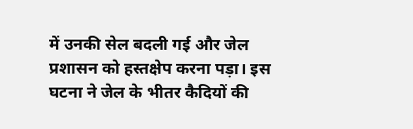में उनकी सेल बदली गई और जेल प्रशासन को हस्तक्षेप करना पड़ा। इस घटना ने जेल के भीतर कैदियों की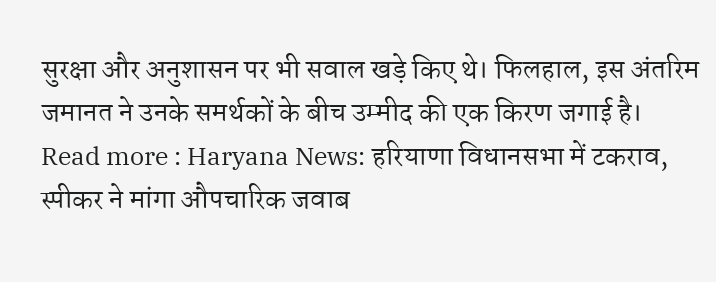सुरक्षा और अनुशासन पर भी सवाल खड़े किए थे। फिलहाल, इस अंतरिम जमानत ने उनके समर्थकों के बीच उम्मीद की एक किरण जगाई है।
Read more : Haryana News: हरियाणा विधानसभा में टकराव, स्पीकर ने मांगा औपचारिक जवाब